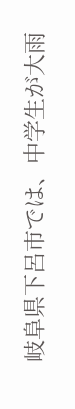岐阜県下呂市では、中学生が大雨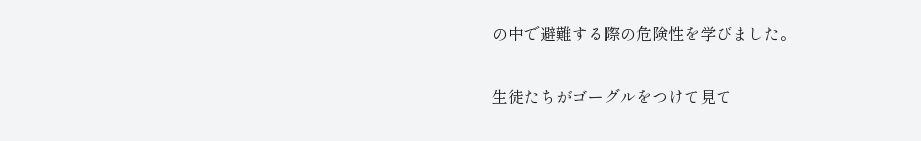の中で避難する際の危険性を学びました。

生徒たちがゴーグルをつけて見て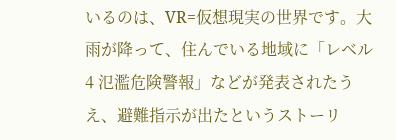いるのは、VR=仮想現実の世界です。大雨が降って、住んでいる地域に「レベル4 氾濫危険警報」などが発表されたうえ、避難指示が出たというストーリ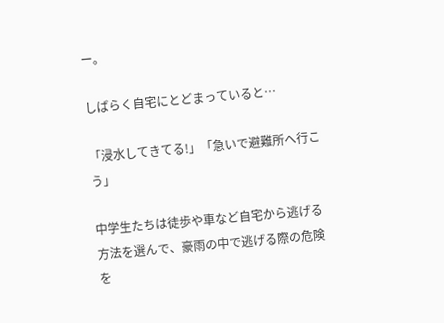ー。

しばらく自宅にとどまっていると…

「浸水してきてる!」「急いで避難所へ行こう」

中学生たちは徒歩や車など自宅から逃げる方法を選んで、豪雨の中で逃げる際の危険を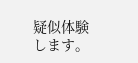疑似体験します。